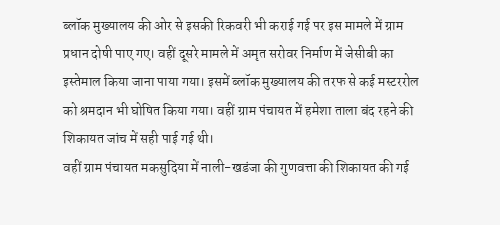ब्लॉक मुख्यालय की ओर से इसकी रिकवरी भी कराई गई पर इस मामले में ग्राम प्रधान दोषी पाए गए। वहीं दूसरे मामले में अमृत सरोवर निर्माण में जेसीबी का इस्तेमाल किया जाना पाया गया। इसमें ब्लॉक मुख्यालय की तरफ से कई मस्टररोल को श्रमदान भी घोषित किया गया। वहीं ग्राम पंचायत में हमेशा ताला बंद रहने की शिकायत जांच में सही पाई गई थी।
वहीं ग्राम पंचायत मकसुदिया में नाली-खडंजा की गुणवत्ता की शिकायत की गई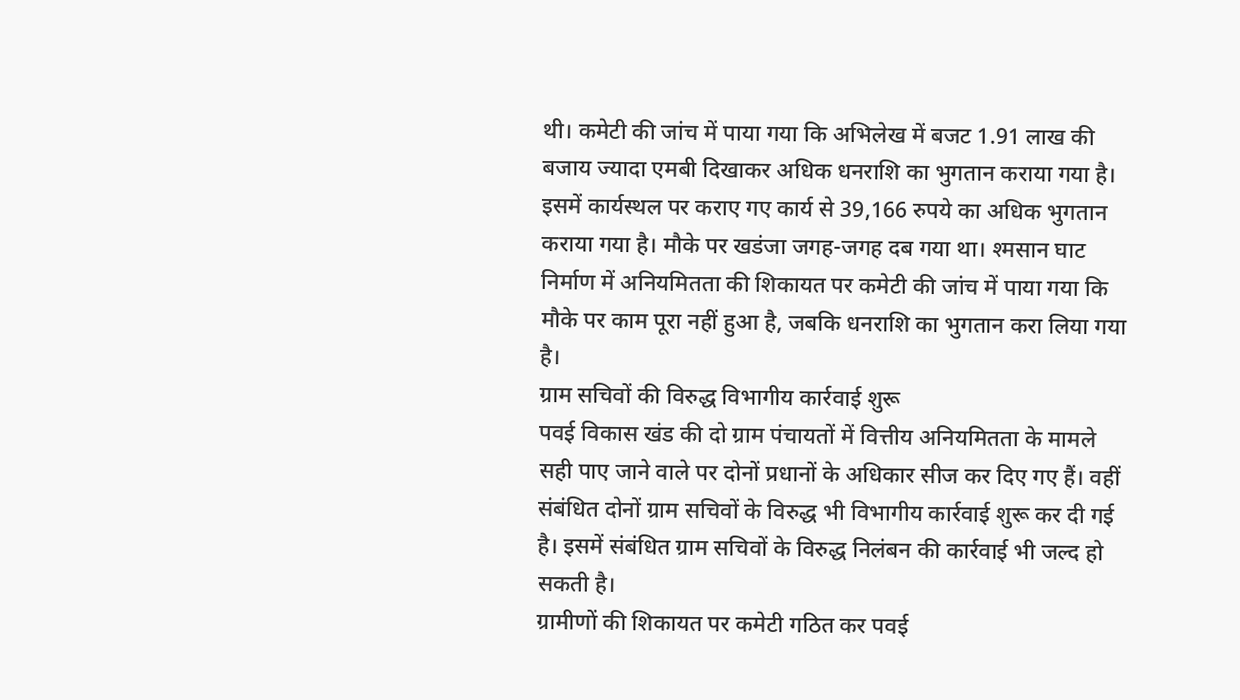थी। कमेटी की जांच में पाया गया कि अभिलेख में बजट 1.91 लाख की बजाय ज्यादा एमबी दिखाकर अधिक धनराशि का भुगतान कराया गया है। इसमें कार्यस्थल पर कराए गए कार्य से 39,166 रुपये का अधिक भुगतान कराया गया है। मौके पर खडंजा जगह-जगह दब गया था। श्मसान घाट निर्माण में अनियमितता की शिकायत पर कमेटी की जांच में पाया गया कि मौके पर काम पूरा नहीं हुआ है, जबकि धनराशि का भुगतान करा लिया गया है।
ग्राम सचिवों की विरुद्ध विभागीय कार्रवाई शुरू
पवई विकास खंड की दो ग्राम पंचायतों में वित्तीय अनियमितता के मामले सही पाए जाने वाले पर दोनों प्रधानों के अधिकार सीज कर दिए गए हैं। वहीं संबंधित दोनों ग्राम सचिवों के विरुद्ध भी विभागीय कार्रवाई शुरू कर दी गई है। इसमें संबंधित ग्राम सचिवों के विरुद्ध निलंबन की कार्रवाई भी जल्द हो सकती है।
ग्रामीणों की शिकायत पर कमेटी गठित कर पवई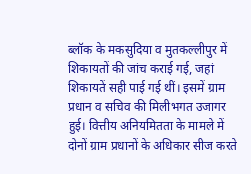ब्लॉक के मकसुदिया व मुतकल्लीपुर में शिकायतों की जांच कराई गई, जहां शिकायतें सही पाई गई थीं। इसमें ग्राम प्रधान व सचिव की मिलीभगत उजागर हुई। वित्तीय अनियमितता के मामले में दोनों ग्राम प्रधानों के अधिकार सीज करते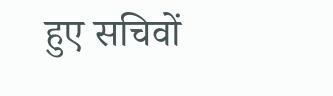हुए सचिवों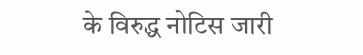के विरुद्ध नोटिस जारी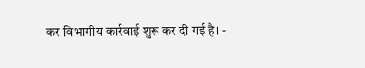कर विभागीय कार्रवाई शुरू कर दी गई है। -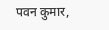पवन कुमार,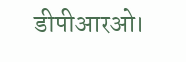डीपीआरओ।